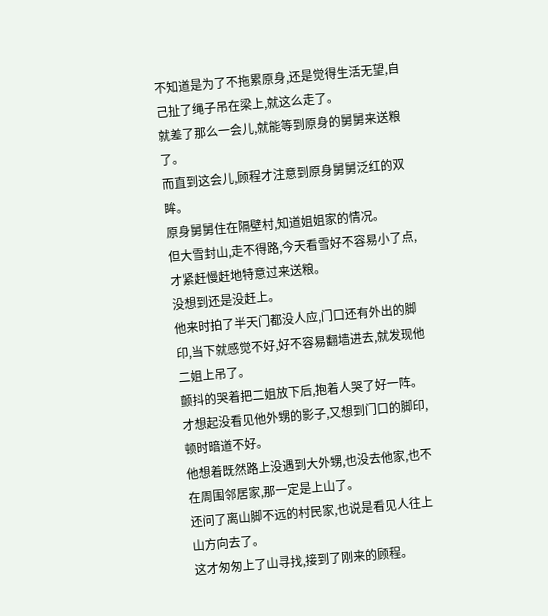不知道是为了不拖累原身,还是觉得生活无望,自己扯了绳子吊在梁上,就这么走了。
就差了那么一会儿,就能等到原身的舅舅来送粮了。
而直到这会儿,顾程才注意到原身舅舅泛红的双眸。
原身舅舅住在隔壁村,知道姐姐家的情况。
但大雪封山,走不得路,今天看雪好不容易小了点,才紧赶慢赶地特意过来送粮。
没想到还是没赶上。
他来时拍了半天门都没人应,门口还有外出的脚印,当下就感觉不好,好不容易翻墙进去,就发现他二姐上吊了。
颤抖的哭着把二姐放下后,抱着人哭了好一阵。
才想起没看见他外甥的影子,又想到门口的脚印,顿时暗道不好。
他想着既然路上没遇到大外甥,也没去他家,也不在周围邻居家,那一定是上山了。
还问了离山脚不远的村民家,也说是看见人往上山方向去了。
这才匆匆上了山寻找,接到了刚来的顾程。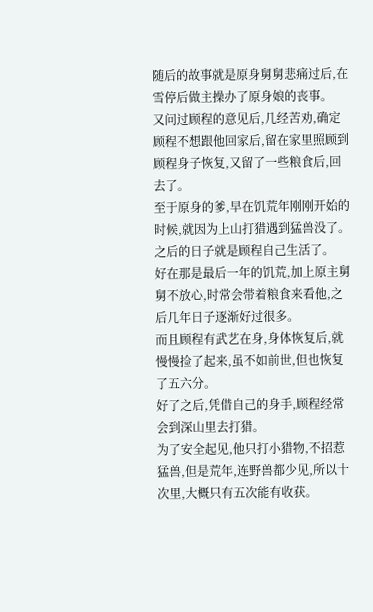随后的故事就是原身舅舅悲痛过后,在雪停后做主操办了原身娘的丧事。
又问过顾程的意见后,几经苦劝,确定顾程不想跟他回家后,留在家里照顾到顾程身子恢复,又留了一些粮食后,回去了。
至于原身的爹,早在饥荒年刚刚开始的时候,就因为上山打猎遇到猛兽没了。
之后的日子就是顾程自己生活了。
好在那是最后一年的饥荒,加上原主舅舅不放心,时常会带着粮食来看他,之后几年日子逐渐好过很多。
而且顾程有武艺在身,身体恢复后,就慢慢捡了起来,虽不如前世,但也恢复了五六分。
好了之后,凭借自己的身手,顾程经常会到深山里去打猎。
为了安全起见,他只打小猎物,不招惹猛兽,但是荒年,连野兽都少见,所以十次里,大概只有五次能有收获。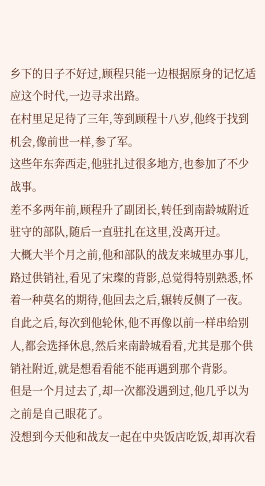乡下的日子不好过,顾程只能一边根据原身的记忆适应这个时代,一边寻求出路。
在村里足足待了三年,等到顾程十八岁,他终于找到机会,像前世一样,参了军。
这些年东奔西走,他驻扎过很多地方,也参加了不少战事。
差不多两年前,顾程升了副团长,转任到南龄城附近驻守的部队,随后一直驻扎在这里,没离开过。
大概大半个月之前,他和部队的战友来城里办事儿,路过供销社,看见了宋璨的背影,总觉得特别熟悉,怀着一种莫名的期待,他回去之后,辗转反侧了一夜。
自此之后,每次到他轮休,他不再像以前一样串给别人,都会选择休息,然后来南龄城看看,尤其是那个供销社附近,就是想看看能不能再遇到那个背影。
但是一个月过去了,却一次都没遇到过,他几乎以为之前是自己眼花了。
没想到今天他和战友一起在中央饭店吃饭,却再次看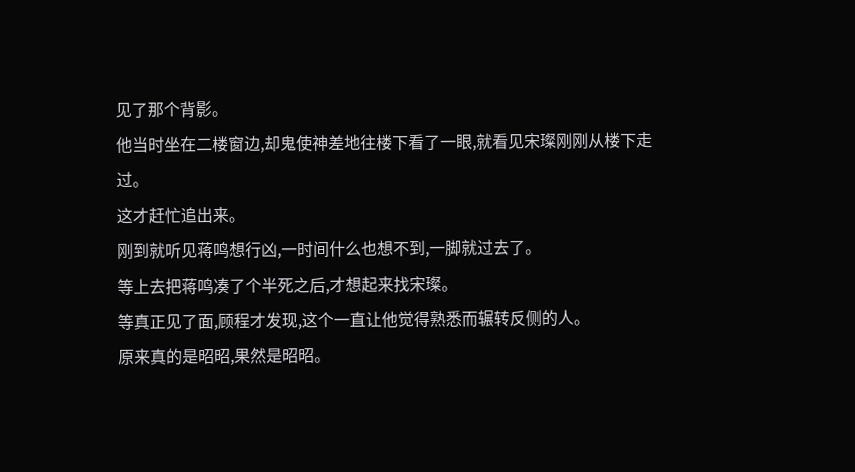见了那个背影。
他当时坐在二楼窗边,却鬼使神差地往楼下看了一眼,就看见宋璨刚刚从楼下走过。
这才赶忙追出来。
刚到就听见蒋鸣想行凶,一时间什么也想不到,一脚就过去了。
等上去把蒋鸣凑了个半死之后,才想起来找宋璨。
等真正见了面,顾程才发现,这个一直让他觉得熟悉而辗转反侧的人。
原来真的是昭昭,果然是昭昭。